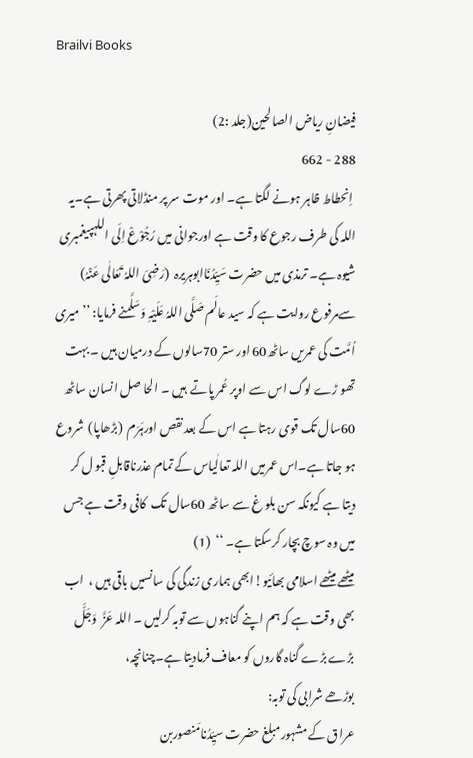Brailvi Books

فیضانِ ریاض الصالحین(جلد :2)
288 - 662
 اِنحطاط ظاہر ہونے لگتا ہے۔ اور موت سر پر منڈلاتی پھرتی ہے۔یہ اللہ کی طرف رجوع کا وقت ہے اورجوانی میں رُجُوْعْ اِلَی اللہپیغمبری شیوہ ہے۔ ترمذی میں حضرت سَیِّدُنَاابوہريرہ  (رَضِیَ اللہُ تَعَالٰی عَنْہُ) سےمرفوع روایت ہے کہ سید عالَم صَلَّی اللہُ عَلَیْہِ وَسَلَّمنے فرمایا: ’’ میری اُمَّت کی عمریں ساٹھ60 اور ستر 70سالوں کے درمیان ہیں ۔ بہت تھو ڑے لوگ اس سے اوپر عُمر پاتے  ہیں ۔ الحا صل انسان ساٹھ 60سال تک قوی رہتا ہے اس کے بعد نقص اورہَرَم  (بڑھاپا)  شروع ہو جاتا ہے۔اس عمرمیں اللہ تعالٰیاس کے تمام عذرناقابلِ قبو ل کر دیتا ہے کیونکہ سن بلو غ سے ساٹھ 60سال تک  کافی وقت ہے جس میں وہ سوچ بچار کرسکتا ہے۔ ‘‘  (1)
میٹھے میٹھے اسلامی بھائیو!ابھی ہماری زندگی کی سانسیں باقی ہیں ،  اب بھی وقت ہے کہ ہم اپنے گناہوں سے توبہ کرلیں ۔ اللہ عَزَّ  وَجَلَّ بڑے بڑے گناہ گاروں کو معاف فرمادیتا ہے۔چنانچہ،
بوڑھے شرابی کی توبہ:
عراق کے مشہورمبلغ حضرت سیِّدُنامَنصوربن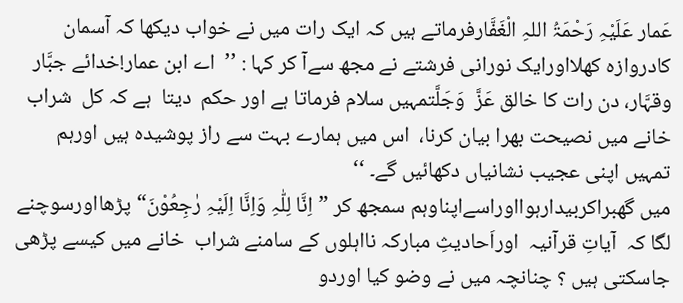عَمار عَلَیْہِ رَحْمَۃُ اللہِ الْغَفَّارفرماتے ہیں کہ ایک رات میں نے خواب دیکھا کہ آسمان کادروازہ کھلااورایک نورانی فرشتے نے مجھ سےآ کر کہا : ’’  اے ابن عمار!خدائے جبَّار وقہَّار، دن رات کا خالق عَزَّ  وَجَلَّتمہیں سلام فرماتا ہے اور حکم  دیتا  ہے کہ کل  شراب خانے میں نصیحت بھرا بیان کرنا،  اس میں ہمارے بہت سے راز پوشیدہ ہیں اورہم تمہیں اپنی عجیب نشانیاں دکھائیں گے۔ ‘‘
میں گھبراکربیدارہوااوراسےاپناوہم سمجھ کر ”اِنَّا لِلّٰہِ وَاِنَّا اِلَیْہِ رٰجِعُوْنَ“ پڑھااورسوچنے لگا کہ  آیاتِ قرآنیہ  اوراَحادیثِ مبارکہ نااہلوں کے سامنے شراب  خانے میں کیسے پڑھی جاسکتی ہیں ؟ چنانچہ میں نے وضو کیا اوردو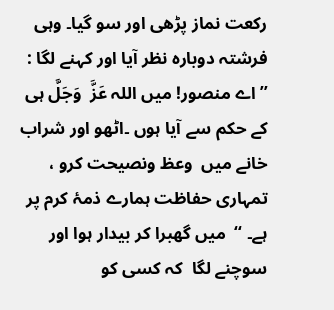رکعت نماز پڑھی اور سو گیا۔ وہی فرشتہ دوبارہ نظر آیا اور کہنے لگا :  ’’اے منصور! میں اللہ عَزَّ  وَجَلَّ ہی کے حکم سے آیا ہوں ۔اٹھو اور شراب خانے میں  وعظ ونصیحت کرو ،  تمہاری حفاظت ہمارے ذمۂ کرم پر ہے۔ ‘‘  میں گھبرا کر بیدار ہوا اور سوچنے لگا  کہ کسی کو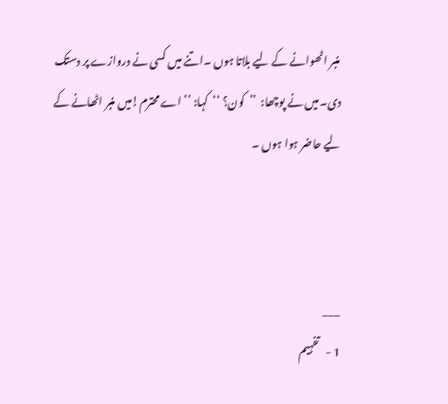منبر اٹھوانے کے لیے بلاتا ہوں ۔اتنے میں کسی نے دروازے پر دستک دی۔میں نے پوچھا:  ’’  کون؟ ‘‘  کہا: ’’ اے محترم!میں منبر اٹھانے کے لیے حاضر ہوا ہوں ۔



___
1 -   تفہیم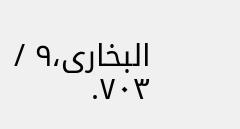البخاری،۹ / ۷۰۳.